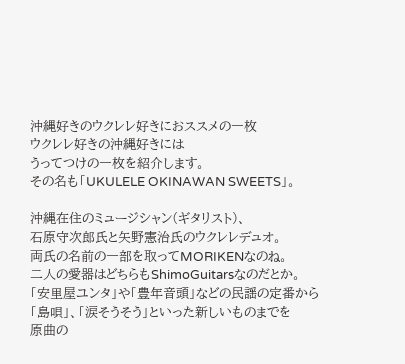沖縄好きのウクレレ好きにおススメの一枚
ウクレレ好きの沖縄好きには
うってつけの一枚を紹介します。
その名も「UKULELE OKINAWAN SWEETS」。

沖縄在住のミュージシャン(ギタリスト)、
石原守次郎氏と矢野憲治氏のウクレレデュオ。
両氏の名前の一部を取ってMORIKENなのね。
二人の愛器はどちらもShimoGuitarsなのだとか。
「安里屋ユンタ」や「豊年音頭」などの民謡の定番から
「島唄」、「涙そうそう」といった新しいものまでを
原曲の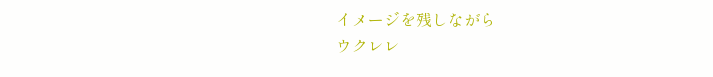イメージを残しながら
ウクレレ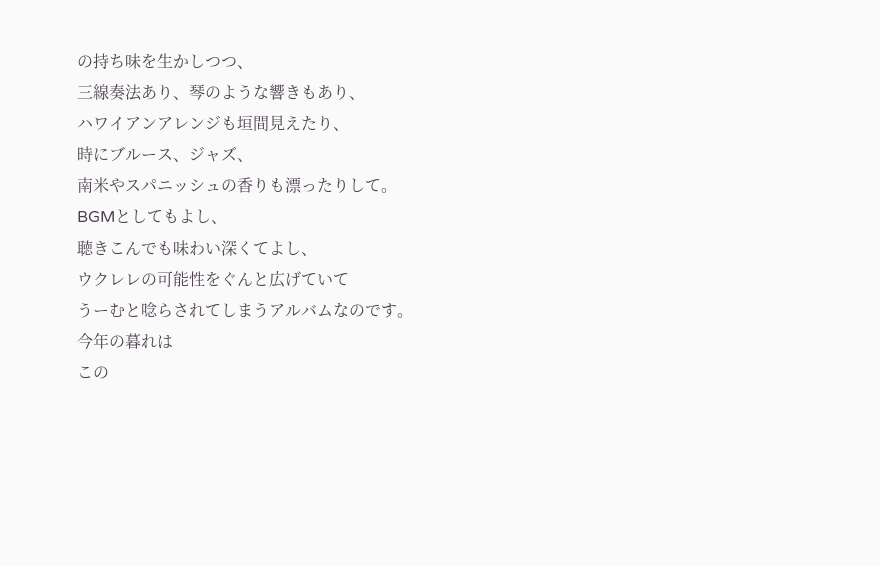の持ち味を生かしつつ、
三線奏法あり、琴のような響きもあり、
ハワイアンアレンジも垣間見えたり、
時にブルース、ジャズ、
南米やスパニッシュの香りも漂ったりして。
BGMとしてもよし、
聴きこんでも味わい深くてよし、
ウクレレの可能性をぐんと広げていて
うーむと唸らされてしまうアルバムなのです。
今年の暮れは
この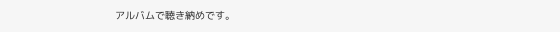アルバムで聴き納めです。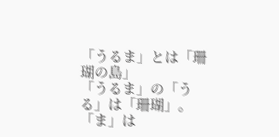「うるま」とは「珊瑚の島」
「うるま」の「うる」は「珊瑚」。
「ま」は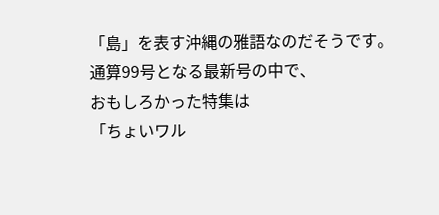「島」を表す沖縄の雅語なのだそうです。
通算99号となる最新号の中で、
おもしろかった特集は
「ちょいワル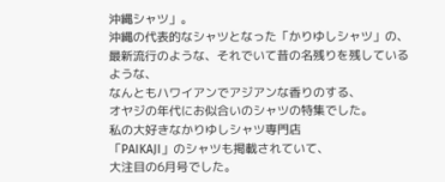沖縄シャツ」。
沖縄の代表的なシャツとなった「かりゆしシャツ」の、
最新流行のような、それでいて昔の名残りを残しているような、
なんともハワイアンでアジアンな香りのする、
オヤジの年代にお似合いのシャツの特集でした。
私の大好きなかりゆしシャツ専門店
「PAIKAJI」のシャツも掲載されていて、
大注目の6月号でした。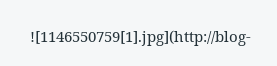![1146550759[1].jpg](http://blog-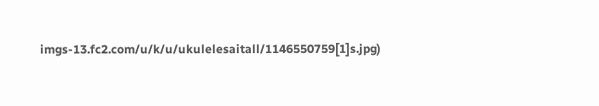imgs-13.fc2.com/u/k/u/ukulelesaitall/1146550759[1]s.jpg)